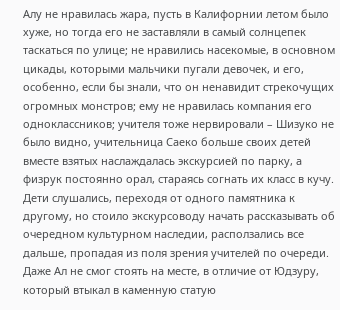Алу не нравилась жара, пусть в Калифорнии летом было хуже, но тогда его не заставляли в самый солнцепек таскаться по улице; не нравились насекомые, в основном цикады, которыми мальчики пугали девочек, и его, особенно, если бы знали, что он ненавидит стрекочущих огромных монстров; ему не нравилась компания его одноклассников; учителя тоже нервировали – Шизуко не было видно, учительница Саеко больше своих детей вместе взятых наслаждалась экскурсией по парку, а физрук постоянно орал, стараясь согнать их класс в кучу. Дети слушались, переходя от одного памятника к другому, но стоило экскурсоводу начать рассказывать об очередном культурном наследии, расползались все дальше, пропадая из поля зрения учителей по очереди. Даже Ал не смог стоять на месте, в отличие от Юдзуру, который втыкал в каменную статую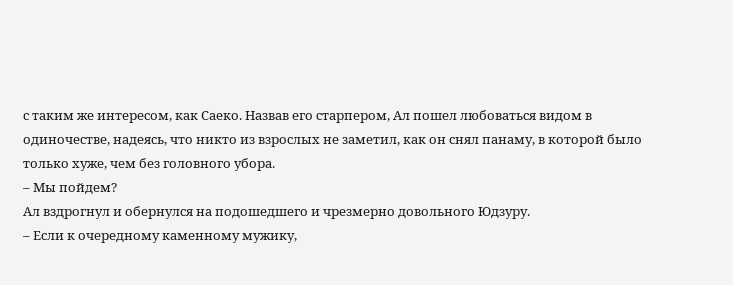с таким же интересом, как Саеко. Назвав его старпером, Ал пошел любоваться видом в одиночестве, надеясь, что никто из взрослых не заметил, как он снял панаму, в которой было только хуже, чем без головного убора.
– Мы пойдем?
Ал вздрогнул и обернулся на подошедшего и чрезмерно довольного Юдзуру.
– Если к очередному каменному мужику,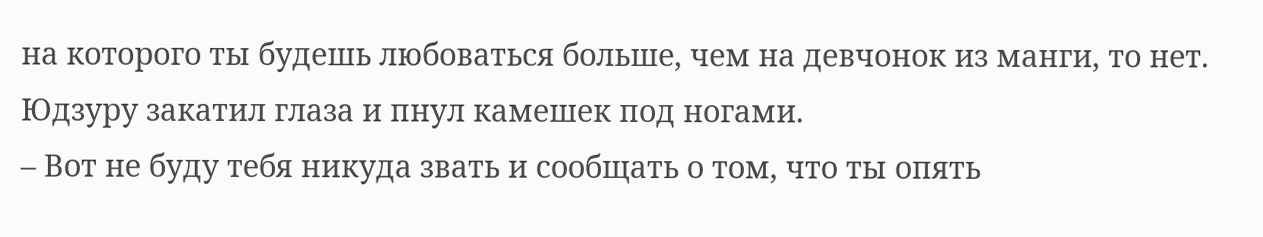на которого ты будешь любоваться больше, чем на девчонок из манги, то нет.
Юдзуру закатил глаза и пнул камешек под ногами.
– Вот не буду тебя никуда звать и сообщать о том, что ты опять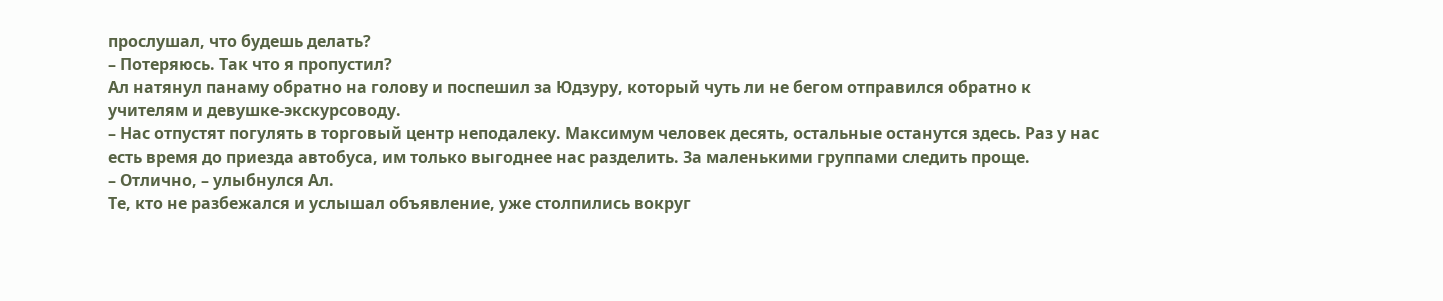прослушал, что будешь делать?
– Потеряюсь. Так что я пропустил?
Ал натянул панаму обратно на голову и поспешил за Юдзуру, который чуть ли не бегом отправился обратно к учителям и девушке-экскурсоводу.
– Нас отпустят погулять в торговый центр неподалеку. Максимум человек десять, остальные останутся здесь. Раз у нас есть время до приезда автобуса, им только выгоднее нас разделить. За маленькими группами следить проще.
– Отлично, – улыбнулся Ал.
Те, кто не разбежался и услышал объявление, уже столпились вокруг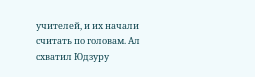учителей, и их начали считать по головам. Ал схватил Юдзуру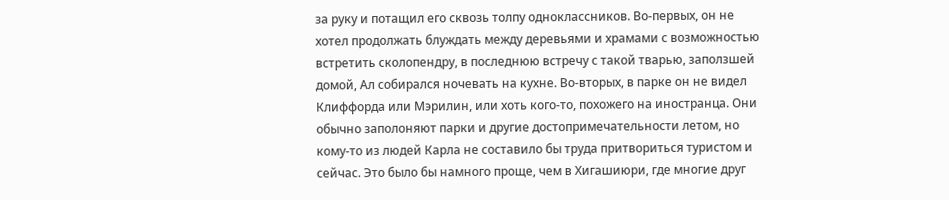за руку и потащил его сквозь толпу одноклассников. Во-первых, он не хотел продолжать блуждать между деревьями и храмами с возможностью встретить сколопендру, в последнюю встречу с такой тварью, заползшей домой, Ал собирался ночевать на кухне. Во-вторых, в парке он не видел Клиффорда или Мэрилин, или хоть кого-то, похожего на иностранца. Они обычно заполоняют парки и другие достопримечательности летом, но кому-то из людей Карла не составило бы труда притвориться туристом и сейчас. Это было бы намного проще, чем в Хигашиюри, где многие друг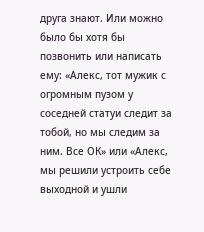друга знают. Или можно было бы хотя бы позвонить или написать ему: «Алекс, тот мужик с огромным пузом у соседней статуи следит за тобой, но мы следим за ним. Все ОК» или «Алекс, мы решили устроить себе выходной и ушли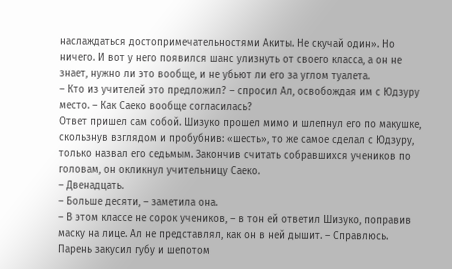наслаждаться достопримечательностями Акиты. Не скучай один». Но ничего. И вот у него появился шанс улизнуть от своего класса, а он не знает, нужно ли это вообще, и не убьют ли его за углом туалета.
– Кто из учителей это предложил? – спросил Ал, освобождая им с Юдзуру место. – Как Саеко вообще согласилась?
Ответ пришел сам собой. Шизуко прошел мимо и шлепнул его по макушке, скользнув взглядом и пробубнив: «шесть», то же самое сделал с Юдзуру, только назвал его седьмым. Закончив считать собравшихся учеников по головам, он окликнул учительницу Саеко.
– Двенадцать.
– Больше десяти, – заметила она.
– В этом классе не сорок учеников, – в тон ей ответил Шизуко, поправив маску на лице. Ал не представлял, как он в ней дышит. – Справлюсь.
Парень закусил губу и шепотом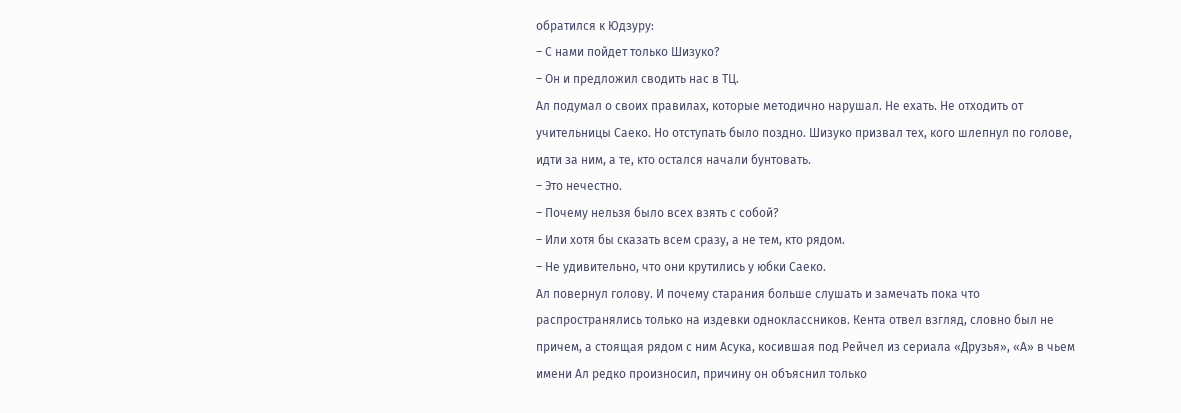обратился к Юдзуру:
– С нами пойдет только Шизуко?
– Он и предложил сводить нас в ТЦ.
Ал подумал о своих правилах, которые методично нарушал. Не ехать. Не отходить от учительницы Саеко. Но отступать было поздно. Шизуко призвал тех, кого шлепнул по голове, идти за ним, а те, кто остался начали бунтовать.
– Это нечестно.
– Почему нельзя было всех взять с собой?
– Или хотя бы сказать всем сразу, а не тем, кто рядом.
– Не удивительно, что они крутились у юбки Саеко.
Ал повернул голову. И почему старания больше слушать и замечать пока что распространялись только на издевки одноклассников. Кента отвел взгляд, словно был не причем, а стоящая рядом с ним Асука, косившая под Рейчел из сериала «Друзья», «А» в чьем имени Ал редко произносил, причину он объяснил только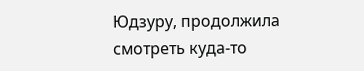Юдзуру, продолжила смотреть куда-то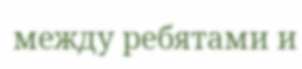между ребятами и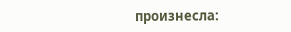произнесла: